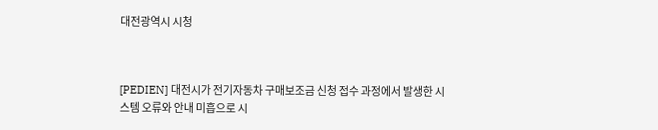대전광역시 시청



[PEDIEN] 대전시가 전기자동차 구매보조금 신청 접수 과정에서 발생한 시스템 오류와 안내 미흡으로 시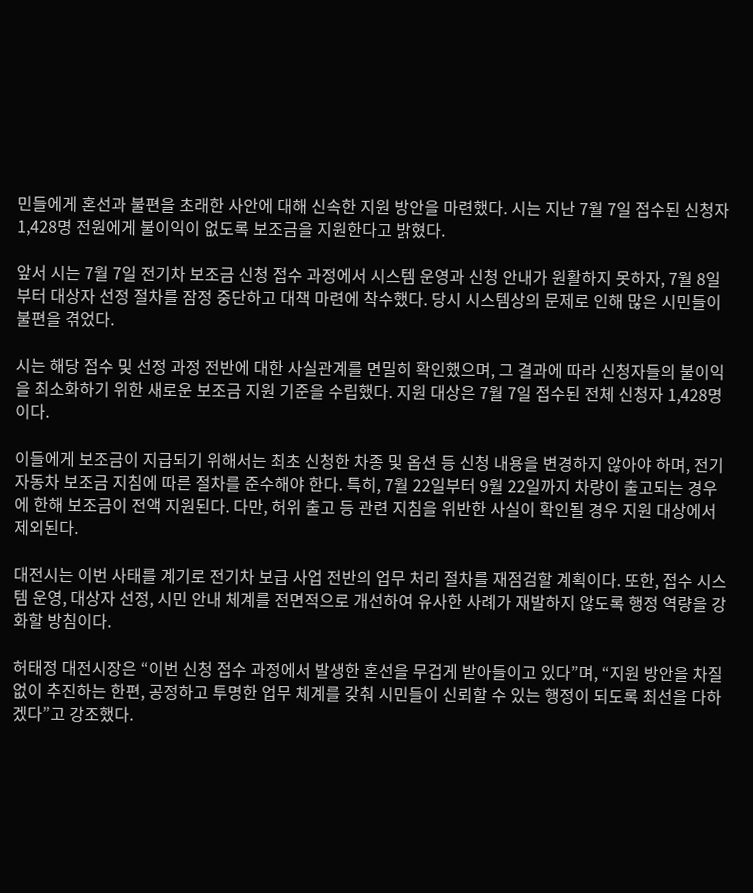민들에게 혼선과 불편을 초래한 사안에 대해 신속한 지원 방안을 마련했다. 시는 지난 7월 7일 접수된 신청자 1,428명 전원에게 불이익이 없도록 보조금을 지원한다고 밝혔다.

앞서 시는 7월 7일 전기차 보조금 신청 접수 과정에서 시스템 운영과 신청 안내가 원활하지 못하자, 7월 8일부터 대상자 선정 절차를 잠정 중단하고 대책 마련에 착수했다. 당시 시스템상의 문제로 인해 많은 시민들이 불편을 겪었다.

시는 해당 접수 및 선정 과정 전반에 대한 사실관계를 면밀히 확인했으며, 그 결과에 따라 신청자들의 불이익을 최소화하기 위한 새로운 보조금 지원 기준을 수립했다. 지원 대상은 7월 7일 접수된 전체 신청자 1,428명이다.

이들에게 보조금이 지급되기 위해서는 최초 신청한 차종 및 옵션 등 신청 내용을 변경하지 않아야 하며, 전기자동차 보조금 지침에 따른 절차를 준수해야 한다. 특히, 7월 22일부터 9월 22일까지 차량이 출고되는 경우에 한해 보조금이 전액 지원된다. 다만, 허위 출고 등 관련 지침을 위반한 사실이 확인될 경우 지원 대상에서 제외된다.

대전시는 이번 사태를 계기로 전기차 보급 사업 전반의 업무 처리 절차를 재점검할 계획이다. 또한, 접수 시스템 운영, 대상자 선정, 시민 안내 체계를 전면적으로 개선하여 유사한 사례가 재발하지 않도록 행정 역량을 강화할 방침이다.

허태정 대전시장은 “이번 신청 접수 과정에서 발생한 혼선을 무겁게 받아들이고 있다”며, “지원 방안을 차질 없이 추진하는 한편, 공정하고 투명한 업무 체계를 갖춰 시민들이 신뢰할 수 있는 행정이 되도록 최선을 다하겠다”고 강조했다.